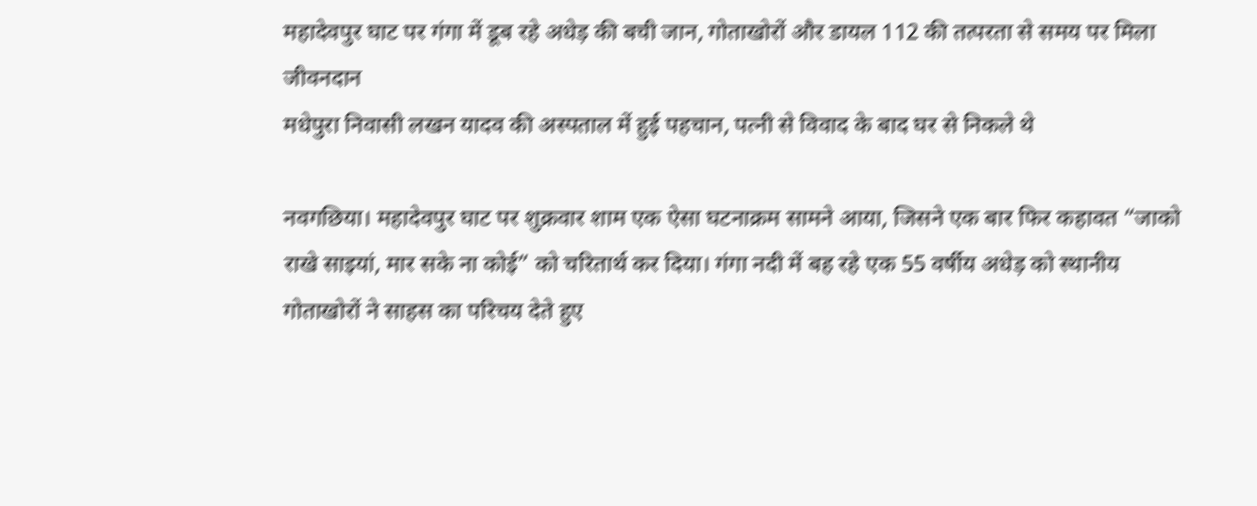महादेवपुर घाट पर गंगा में डूब रहे अधेड़ की बची जान, गोताखोरों और डायल 112 की तत्परता से समय पर मिला जीवनदान
मधेपुरा निवासी लखन यादव की अस्पताल में हुई पहचान, पत्नी से विवाद के बाद घर से निकले थे

नवगछिया। महादेवपुर घाट पर शुक्रवार शाम एक ऐसा घटनाक्रम सामने आया, जिसने एक बार फिर कहावत “जाको राखे साइयां, मार सके ना कोई” को चरितार्थ कर दिया। गंगा नदी में बह रहे एक 55 वर्षीय अधेड़ को स्थानीय गोताखोरों ने साहस का परिचय देते हुए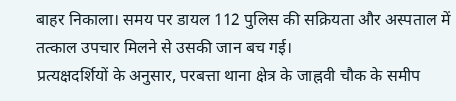बाहर निकाला। समय पर डायल 112 पुलिस की सक्रियता और अस्पताल में तत्काल उपचार मिलने से उसकी जान बच गई।
प्रत्यक्षदर्शियों के अनुसार, परबत्ता थाना क्षेत्र के जाह्नवी चौक के समीप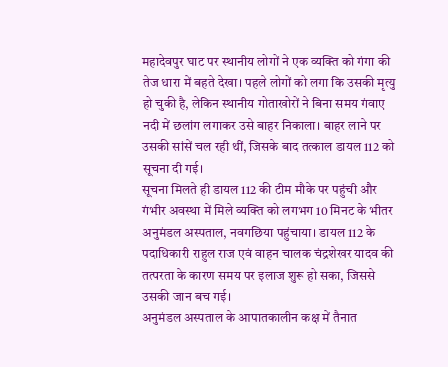महादेवपुर घाट पर स्थानीय लोगों ने एक व्यक्ति को गंगा की तेज धारा में बहते देखा। पहले लोगों को लगा कि उसकी मृत्यु हो चुकी है, लेकिन स्थानीय गोताखोरों ने बिना समय गंवाए नदी में छलांग लगाकर उसे बाहर निकाला। बाहर लाने पर उसकी सांसें चल रही थीं, जिसके बाद तत्काल डायल 112 को सूचना दी गई।
सूचना मिलते ही डायल 112 की टीम मौके पर पहुंची और गंभीर अवस्था में मिले व्यक्ति को लगभग 10 मिनट के भीतर अनुमंडल अस्पताल, नवगछिया पहुंचाया। डायल 112 के पदाधिकारी राहुल राज एवं वाहन चालक चंद्रशेखर यादव की तत्परता के कारण समय पर इलाज शुरू हो सका, जिससे उसकी जान बच गई।
अनुमंडल अस्पताल के आपातकालीन कक्ष में तैनात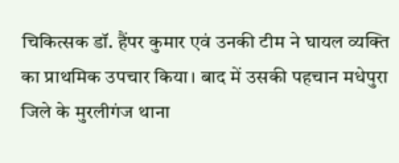चिकित्सक डॉ. हैंपर कुमार एवं उनकी टीम ने घायल व्यक्ति का प्राथमिक उपचार किया। बाद में उसकी पहचान मधेपुरा जिले के मुरलीगंज थाना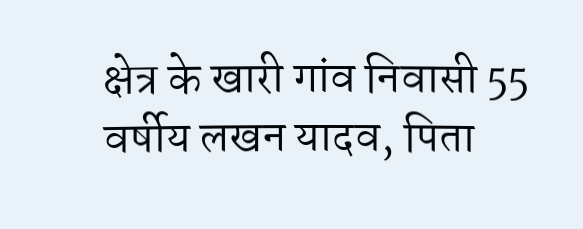क्षेत्र के खारी गांव निवासी 55 वर्षीय लखन यादव, पिता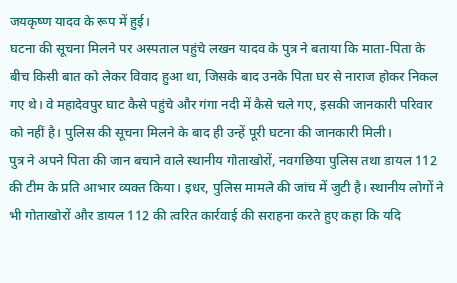जयकृष्ण यादव के रूप में हुई।
घटना की सूचना मिलने पर अस्पताल पहुंचे लखन यादव के पुत्र ने बताया कि माता-पिता के बीच किसी बात को लेकर विवाद हुआ था, जिसके बाद उनके पिता घर से नाराज होकर निकल गए थे। वे महादेवपुर घाट कैसे पहुंचे और गंगा नदी में कैसे चले गए, इसकी जानकारी परिवार को नहीं है। पुलिस की सूचना मिलने के बाद ही उन्हें पूरी घटना की जानकारी मिली।
पुत्र ने अपने पिता की जान बचाने वाले स्थानीय गोताखोरों, नवगछिया पुलिस तथा डायल 112 की टीम के प्रति आभार व्यक्त किया। इधर, पुलिस मामले की जांच में जुटी है। स्थानीय लोगों ने भी गोताखोरों और डायल 112 की त्वरित कार्रवाई की सराहना करते हुए कहा कि यदि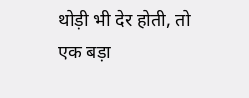थोड़ी भी देर होती, तो एक बड़ा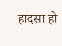हादसा हो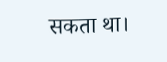सकता था।